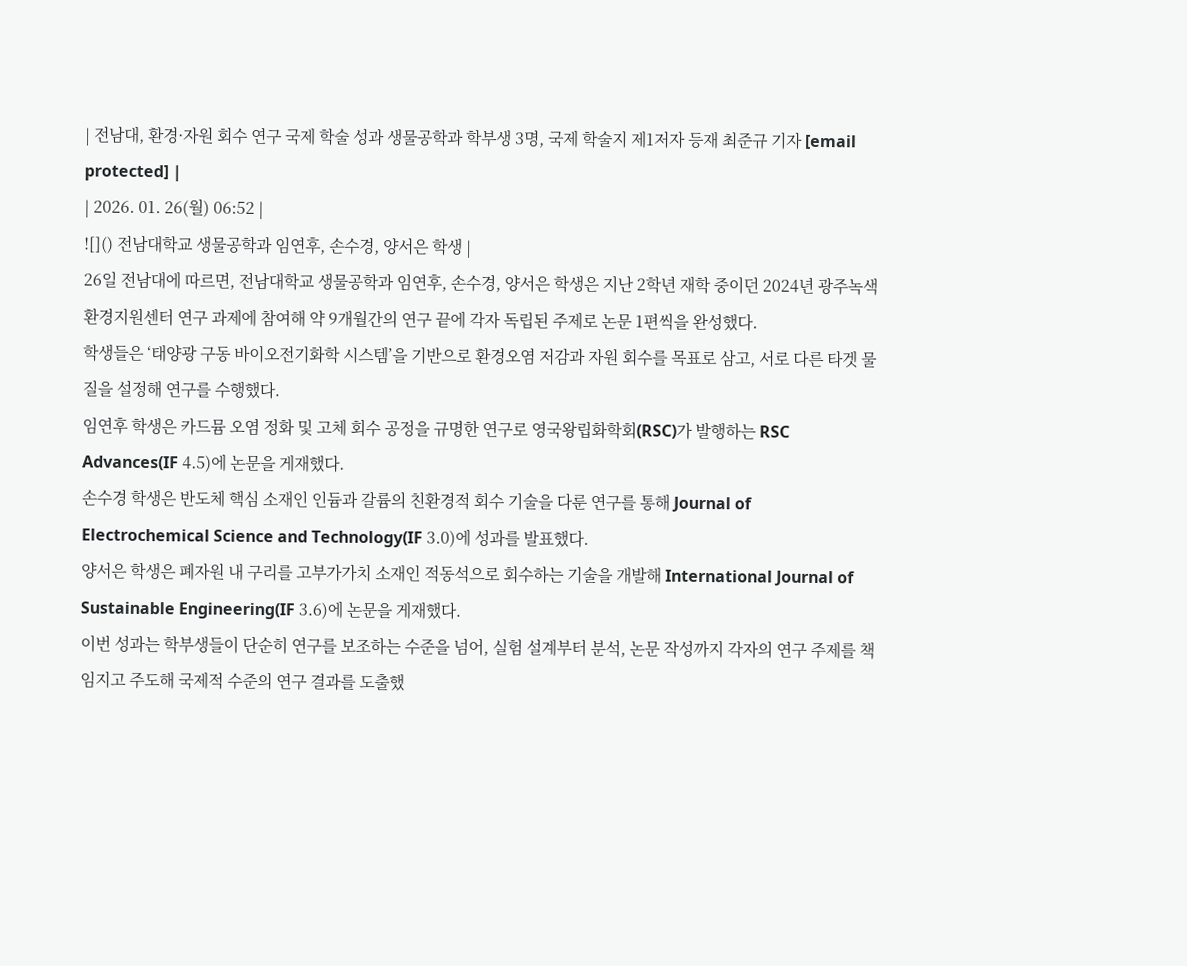| 전남대, 환경·자원 회수 연구 국제 학술 성과 생물공학과 학부생 3명, 국제 학술지 제1저자 등재 최준규 기자 [email protected] |
| 2026. 01. 26(월) 06:52 |
![]() 전남대학교 생물공학과 임연후, 손수경, 양서은 학생 |
26일 전남대에 따르면, 전남대학교 생물공학과 임연후, 손수경, 양서은 학생은 지난 2학년 재학 중이던 2024년 광주녹색환경지원센터 연구 과제에 참여해 약 9개월간의 연구 끝에 각자 독립된 주제로 논문 1편씩을 완성했다.
학생들은 ‘태양광 구동 바이오전기화학 시스템’을 기반으로 환경오염 저감과 자원 회수를 목표로 삼고, 서로 다른 타겟 물질을 설정해 연구를 수행했다.
임연후 학생은 카드뮴 오염 정화 및 고체 회수 공정을 규명한 연구로 영국왕립화학회(RSC)가 발행하는 RSC Advances(IF 4.5)에 논문을 게재했다.
손수경 학생은 반도체 핵심 소재인 인듐과 갈륨의 친환경적 회수 기술을 다룬 연구를 통해 Journal of Electrochemical Science and Technology(IF 3.0)에 성과를 발표했다.
양서은 학생은 폐자원 내 구리를 고부가가치 소재인 적동석으로 회수하는 기술을 개발해 International Journal of Sustainable Engineering(IF 3.6)에 논문을 게재했다.
이번 성과는 학부생들이 단순히 연구를 보조하는 수준을 넘어, 실험 설계부터 분석, 논문 작성까지 각자의 연구 주제를 책임지고 주도해 국제적 수준의 연구 결과를 도출했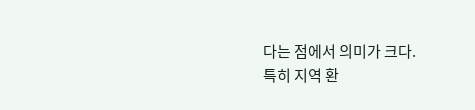다는 점에서 의미가 크다.
특히 지역 환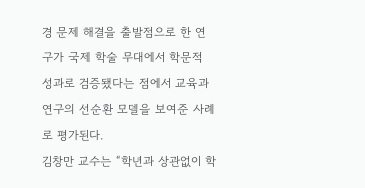경 문제 해결을 출발점으로 한 연구가 국제 학술 무대에서 학문적 성과로 검증됐다는 점에서 교육과 연구의 선순환 모델을 보여준 사례로 평가된다.
김창만 교수는 “학년과 상관없이 학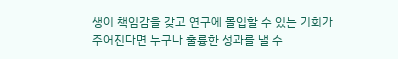생이 책임감을 갖고 연구에 몰입할 수 있는 기회가 주어진다면 누구나 훌륭한 성과를 낼 수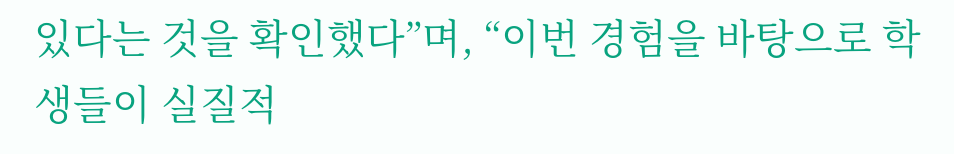있다는 것을 확인했다”며, “이번 경험을 바탕으로 학생들이 실질적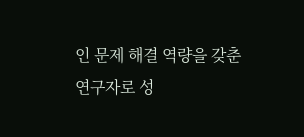인 문제 해결 역량을 갖춘 연구자로 성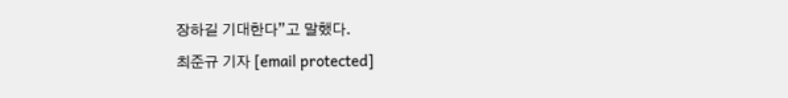장하길 기대한다”고 말했다.
최준규 기자 [email protected]